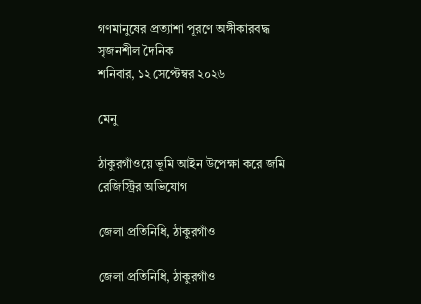গণমানুষের প্রত্যাশা পূরণে অঙ্গীকারবদ্ধ সৃজনশীল দৈনিক
শনিবার, ১২ সেপ্টেম্বর ২০২৬

মেনু

ঠাকুরগাঁওয়ে ভূমি আইন উপেক্ষা করে জমি রেজিস্ট্রির অভিযোগ

জেলা প্রতিনিধি, ঠাকুরগাঁও

জেলা প্রতিনিধি, ঠাকুরগাঁও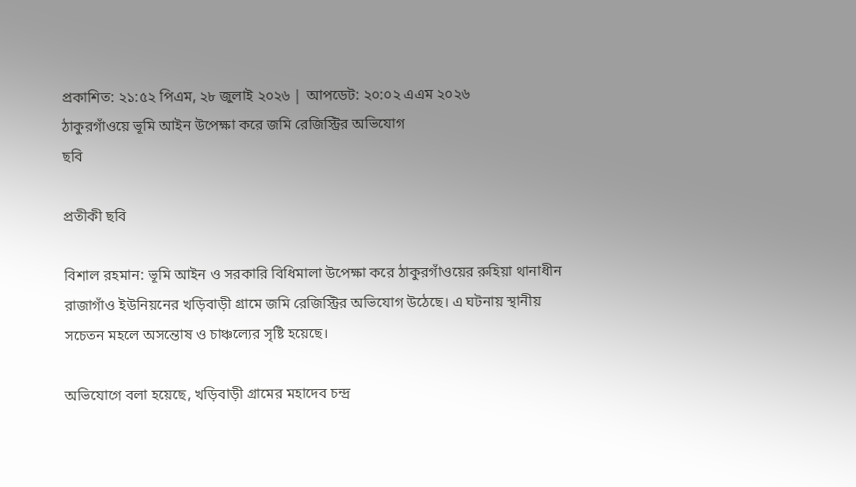প্রকাশিত: ২১:৫২ পিএম, ২৮ জুলাই ২০২৬ | আপডেট: ২০:০২ এএম ২০২৬
ঠাকুরগাঁওয়ে ভূমি আইন উপেক্ষা করে জমি রেজিস্ট্রির অভিযোগ
ছবি

প্রতীকী ছবি

বিশাল রহমান: ভূমি আইন ও সরকারি বিধিমালা উপেক্ষা করে ঠাকুরগাঁওয়ের রুহিয়া থানাধীন রাজাগাঁও ইউনিয়নের খড়িবাড়ী গ্রামে জমি রেজিস্ট্রির অভিযোগ উঠেছে। এ ঘটনায় স্থানীয় সচেতন মহলে অসন্তোষ ও চাঞ্চল্যের সৃষ্টি হয়েছে।

অভিযোগে বলা হয়েছে, খড়িবাড়ী গ্রামের মহাদেব চন্দ্র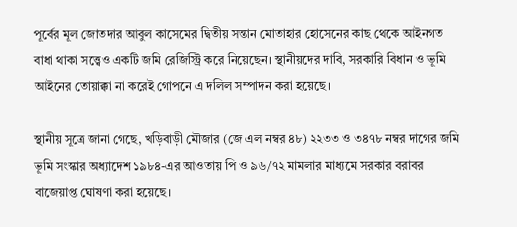পূর্বের মূল জোতদার আবুল কাসেমের দ্বিতীয় সন্তান মোতাহার হোসেনের কাছ থেকে আইনগত বাধা থাকা সত্ত্বেও একটি জমি রেজিস্ট্রি করে নিয়েছেন। স্থানীয়দের দাবি, সরকারি বিধান ও ভূমি আইনের তোয়াক্কা না করেই গোপনে এ দলিল সম্পাদন করা হয়েছে।

স্থানীয় সূত্রে জানা গেছে, খড়িবাড়ী মৌজার (জে এল নম্বর ৪৮) ২২৩৩ ও ৩৪৭৮ নম্বর দাগের জমি ভূমি সংস্কার অধ্যাদেশ ১৯৮৪-এর আওতায় পি ও ৯৬/৭২ মামলার মাধ্যমে সরকার বরাবর বাজেয়াপ্ত ঘোষণা করা হয়েছে।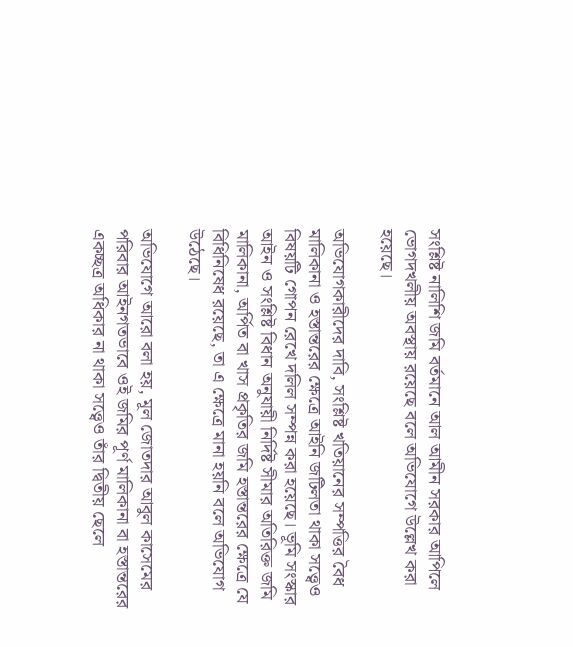সংশ্লিষ্ট নালিশি জমি বর্তমানে আল আমীন সরকার আপিলে ভোগদখলীয় অবস্থায় রয়েছে বলে অভিযোগে উল্লেখ করা হয়েছে।

অভিযোগকারীদের দাবি, সংশ্লিষ্ট খতিয়ানের সম্পত্তির বৈধ মালিকানা ও হস্তান্তরের ক্ষেত্রে আইনি জটিলতা থাকা সত্ত্বেও বিষয়টি গোপন রেখে দলিল সম্পন্ন করা হয়েছে। ভূমি সংস্কার আইন ও সংশ্লিষ্ট বিধান অনুযায়ী নির্দিষ্ট সীমার অতিরিক্ত জমি মালিকানা, অর্পিত বা খাস প্রকৃতির জমি হস্তান্তরের ক্ষেত্রে যে বিধিনিষেধ রয়েছে, তা এ ক্ষেত্রে মানা হয়নি বলে অভিযোগ উঠেছে।

অভিযোগে আরো বলা হয়, মূল জোতদার আবুল কাসেমের পরিবার আইনগতভাবে ওই জমির পূর্ণ মালিকানা বা হস্তান্তরের একচ্ছত্র অধিকার না থাকা সত্ত্বেও তাঁর দ্বিতীয় ছেলে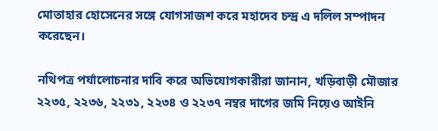মোতাহার হোসেনের সঙ্গে যোগসাজশ করে মহাদেব চন্দ্র এ দলিল সম্পাদন করেছেন।

নথিপত্র পর্যালোচনার দাবি করে অভিযোগকারীরা জানান, খড়িবাড়ী মৌজার ২২৩৫, ২২৩৬, ২২৩১, ২২৩৪ ও ২২৩৭ নম্বর দাগের জমি নিয়েও আইনি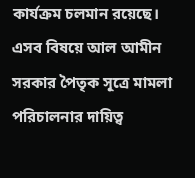কার্যক্রম চলমান রয়েছে। এসব বিষয়ে আল আমীন সরকার পৈতৃক সূত্রে মামলা পরিচালনার দায়িত্ব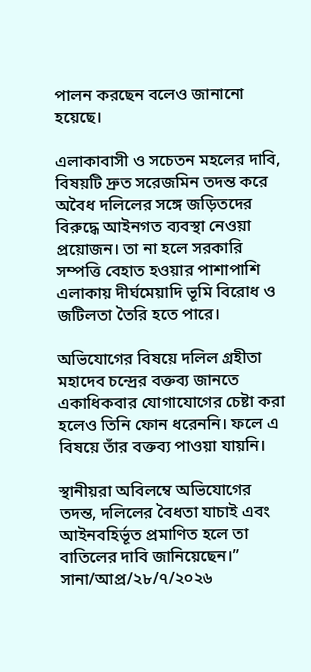পালন করছেন বলেও জানানো হয়েছে।

এলাকাবাসী ও সচেতন মহলের দাবি, বিষয়টি দ্রুত সরেজমিন তদন্ত করে অবৈধ দলিলের সঙ্গে জড়িতদের বিরুদ্ধে আইনগত ব্যবস্থা নেওয়া প্রয়োজন। তা না হলে সরকারি সম্পত্তি বেহাত হওয়ার পাশাপাশি এলাকায় দীর্ঘমেয়াদি ভূমি বিরোধ ও জটিলতা তৈরি হতে পারে।

অভিযোগের বিষয়ে দলিল গ্রহীতা মহাদেব চন্দ্রের বক্তব্য জানতে একাধিকবার যোগাযোগের চেষ্টা করা হলেও তিনি ফোন ধরেননি। ফলে এ বিষয়ে তাঁর বক্তব্য পাওয়া যায়নি।

স্থানীয়রা অবিলম্বে অভিযোগের তদন্ত, দলিলের বৈধতা যাচাই এবং আইনবহির্ভূত প্রমাণিত হলে তা বাতিলের দাবি জানিয়েছেন।”
সানা/আপ্র/২৮/৭/২০২৬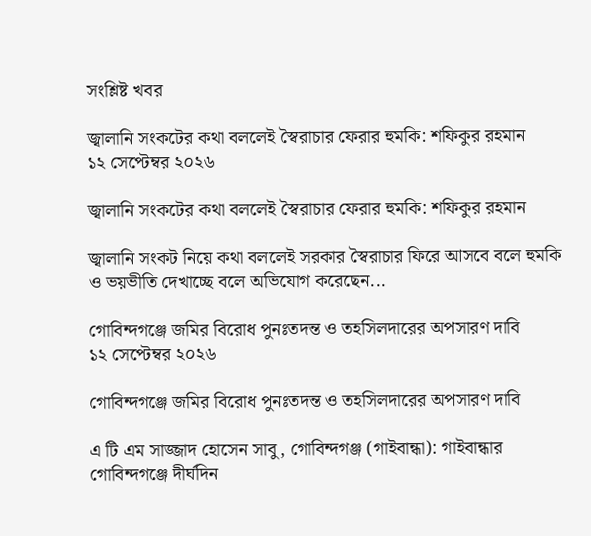সংশ্লিষ্ট খবর

জ্বালানি সংকটের কথা বললেই স্বৈরাচার ফেরার হুমকি: শফিকুর রহমান
১২ সেপ্টেম্বর ২০২৬

জ্বালানি সংকটের কথা বললেই স্বৈরাচার ফেরার হুমকি: শফিকুর রহমান

জ্বালানি সংকট নিয়ে কথা বললেই সরকার স্বৈরাচার ফিরে আসবে বলে হুমকি ও ভয়ভীতি দেখাচ্ছে বলে অভিযোগ করেছেন...

গোবিন্দগঞ্জে জমির বিরোধ পুনঃতদন্ত ও তহসিলদারের অপসারণ দাবি
১২ সেপ্টেম্বর ২০২৬

গোবিন্দগঞ্জে জমির বিরোধ পুনঃতদন্ত ও তহসিলদারের অপসারণ দাবি

এ টি এম সাজ্জাদ হোসেন সাবু, গোবিন্দগঞ্জ (গাইবান্ধা): গাইবান্ধার গোবিন্দগঞ্জে দীর্ঘদিন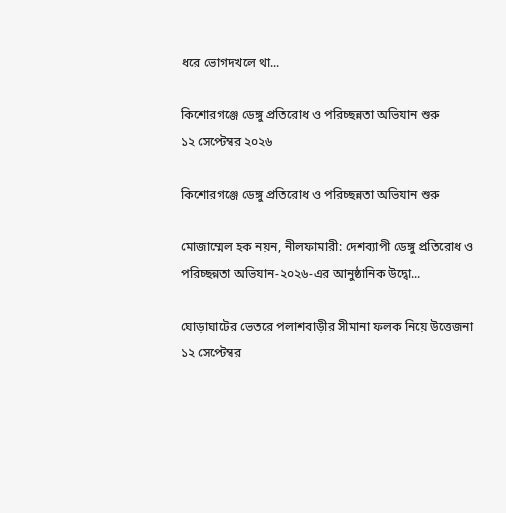ধরে ভোগদখলে থা...

কিশোরগঞ্জে ডেঙ্গু প্রতিরোধ ও পরিচ্ছন্নতা অভিযান শুরু
১২ সেপ্টেম্বর ২০২৬

কিশোরগঞ্জে ডেঙ্গু প্রতিরোধ ও পরিচ্ছন্নতা অভিযান শুরু

মোজাম্মেল হক নয়ন, নীলফামারী: দেশব্যাপী ডেঙ্গু প্রতিরোধ ও পরিচ্ছন্নতা অভিযান-২০২৬-এর আনুষ্ঠানিক উদ্বো...

ঘোড়াঘাটের ভেতরে পলাশবাড়ীর সীমানা ফলক নিয়ে উত্তেজনা
১২ সেপ্টেম্বর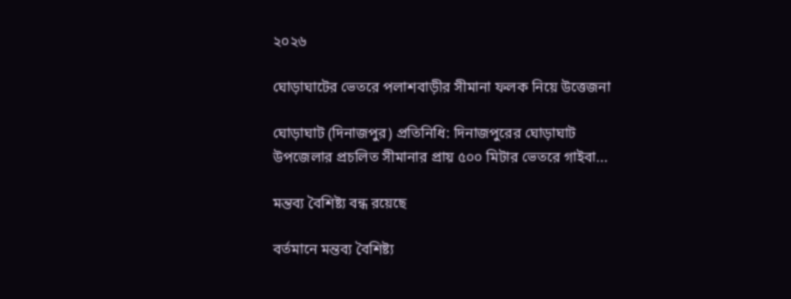২০২৬

ঘোড়াঘাটের ভেতরে পলাশবাড়ীর সীমানা ফলক নিয়ে উত্তেজনা

ঘোড়াঘাট (দিনাজপুর) প্রতিনিধি: দিনাজপুরের ঘোড়াঘাট উপজেলার প্রচলিত সীমানার প্রায় ৫০০ মিটার ভেতরে গাইবা...

মন্তব্য বৈশিষ্ট্য বন্ধ রয়েছে

বর্তমানে মন্তব্য বৈশিষ্ট্য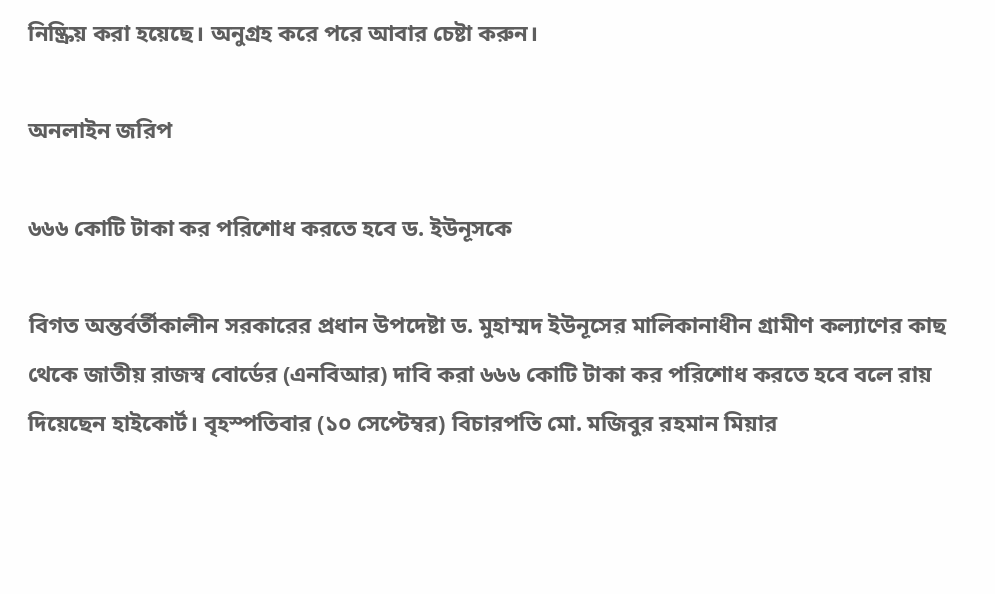নিষ্ক্রিয় করা হয়েছে। অনুগ্রহ করে পরে আবার চেষ্টা করুন।

অনলাইন জরিপ

৬৬৬ কোটি টাকা কর পরিশোধ করতে হবে ড. ইউনূসকে

বিগত অন্তর্বর্তীকালীন সরকারের প্রধান উপদেষ্টা ড. মুহাম্মদ ইউনূসের মালিকানাধীন গ্রামীণ কল্যাণের কাছ থেকে জাতীয় রাজস্ব বোর্ডের (এনবিআর) দাবি করা ৬৬৬ কোটি টাকা কর পরিশোধ করতে হবে বলে রায় দিয়েছেন হাইকোর্ট। বৃহস্পতিবার (১০ সেপ্টেম্বর) বিচারপতি মো. মজিবুর রহমান মিয়ার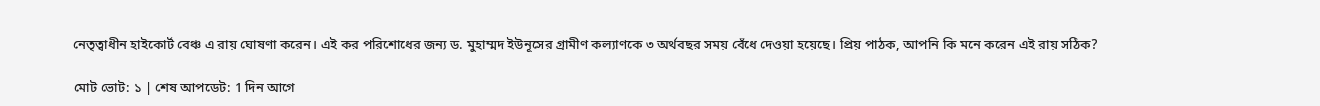নেতৃত্বাধীন হাইকোর্ট বেঞ্চ এ রায় ঘোষণা করেন। এই কর পরিশোধের জন্য ড. মুহাম্মদ ইউনূসের গ্রামীণ কল্যাণকে ৩ অর্থবছর সময় বেঁধে দেওয়া হয়েছে। প্রিয় পাঠক, আপনি কি মনে করেন এই রায় সঠিক?

মোট ভোট: ১ | শেষ আপডেট: 1 দিন আগে